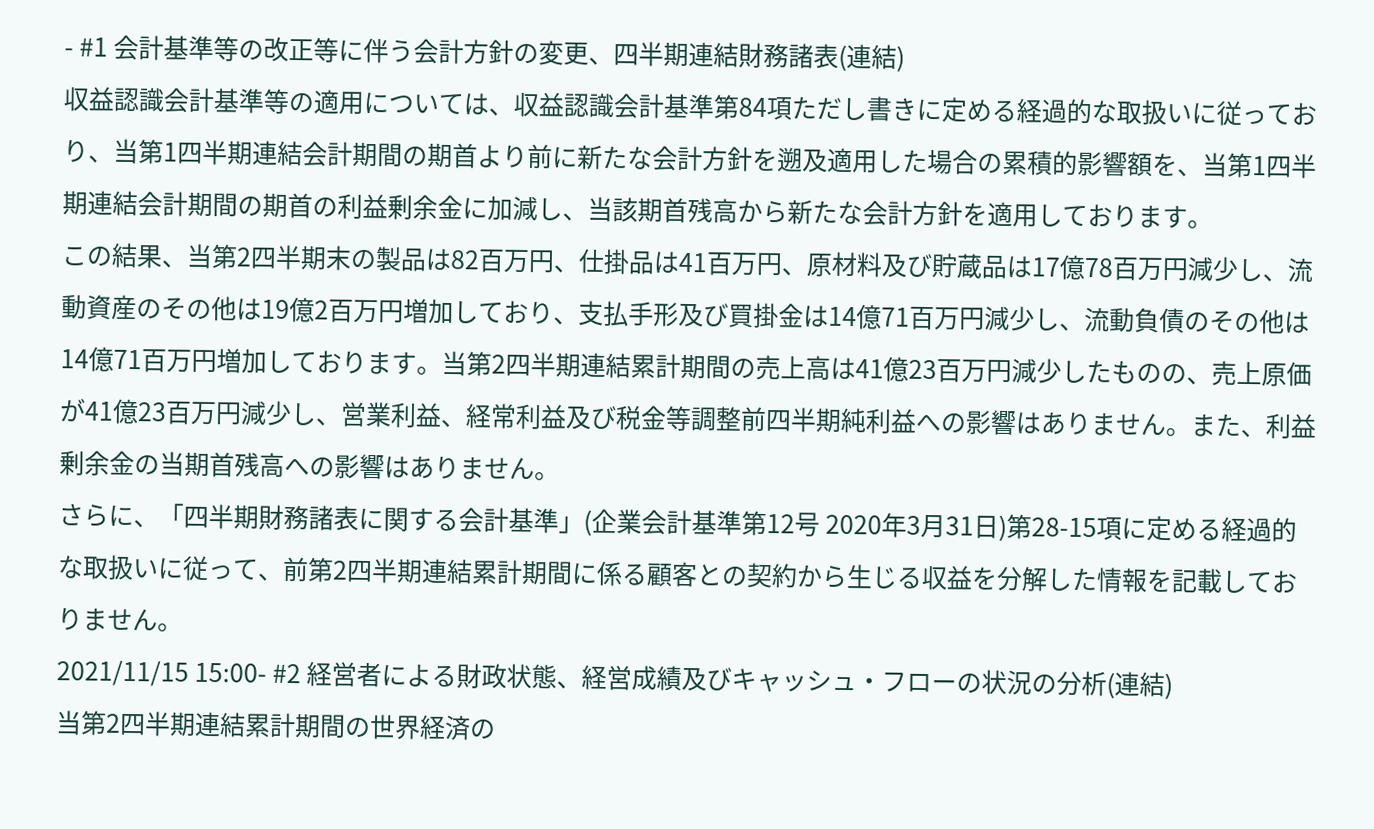- #1 会計基準等の改正等に伴う会計方針の変更、四半期連結財務諸表(連結)
収益認識会計基準等の適用については、収益認識会計基準第84項ただし書きに定める経過的な取扱いに従っており、当第1四半期連結会計期間の期首より前に新たな会計方針を遡及適用した場合の累積的影響額を、当第1四半期連結会計期間の期首の利益剰余金に加減し、当該期首残高から新たな会計方針を適用しております。
この結果、当第2四半期末の製品は82百万円、仕掛品は41百万円、原材料及び貯蔵品は17億78百万円減少し、流動資産のその他は19億2百万円増加しており、支払手形及び買掛金は14億71百万円減少し、流動負債のその他は14億71百万円増加しております。当第2四半期連結累計期間の売上高は41億23百万円減少したものの、売上原価が41億23百万円減少し、営業利益、経常利益及び税金等調整前四半期純利益への影響はありません。また、利益剰余金の当期首残高への影響はありません。
さらに、「四半期財務諸表に関する会計基準」(企業会計基準第12号 2020年3月31日)第28-15項に定める経過的な取扱いに従って、前第2四半期連結累計期間に係る顧客との契約から生じる収益を分解した情報を記載しておりません。
2021/11/15 15:00- #2 経営者による財政状態、経営成績及びキャッシュ・フローの状況の分析(連結)
当第2四半期連結累計期間の世界経済の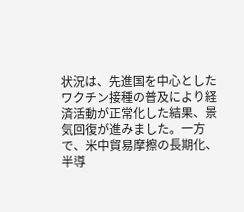状況は、先進国を中心としたワクチン接種の普及により経済活動が正常化した結果、景気回復が進みました。一方で、米中貿易摩擦の長期化、半導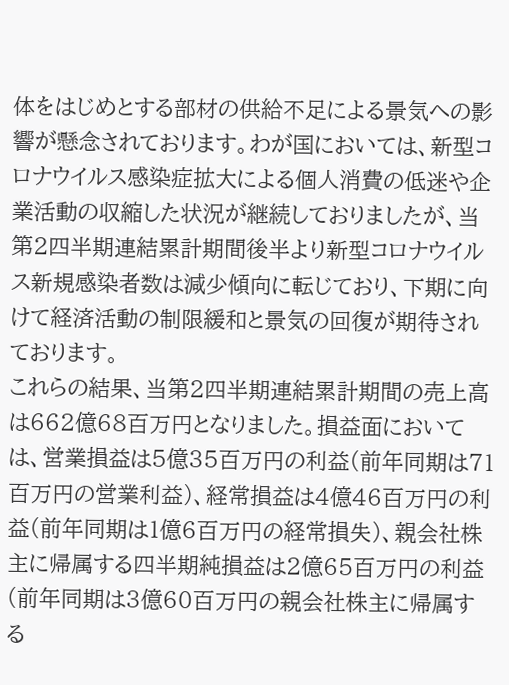体をはじめとする部材の供給不足による景気への影響が懸念されております。わが国においては、新型コロナウイルス感染症拡大による個人消費の低迷や企業活動の収縮した状況が継続しておりましたが、当第2四半期連結累計期間後半より新型コロナウイルス新規感染者数は減少傾向に転じており、下期に向けて経済活動の制限緩和と景気の回復が期待されております。
これらの結果、当第2四半期連結累計期間の売上高は662億68百万円となりました。損益面においては、営業損益は5億35百万円の利益(前年同期は71百万円の営業利益)、経常損益は4億46百万円の利益(前年同期は1億6百万円の経常損失)、親会社株主に帰属する四半期純損益は2億65百万円の利益(前年同期は3億60百万円の親会社株主に帰属する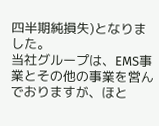四半期純損失)となりました。
当社グループは、EMS事業とその他の事業を営んでおりますが、ほと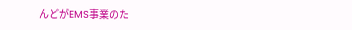んどがEMS事業のた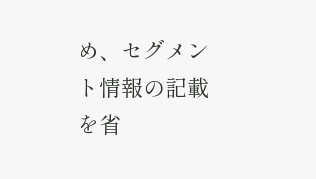め、セグメント情報の記載を省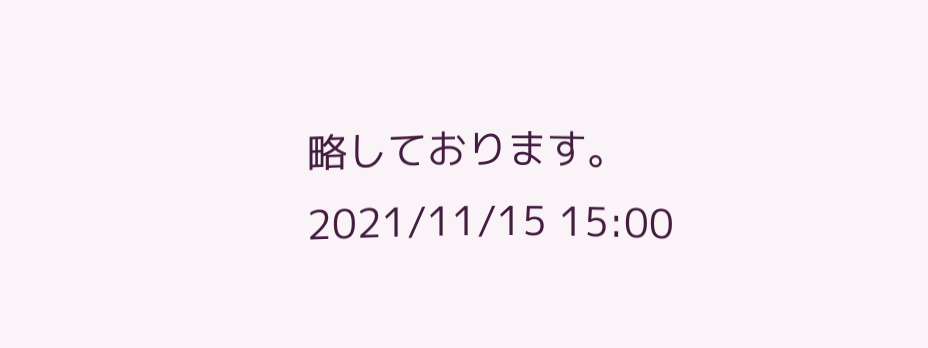略しております。
2021/11/15 15:00